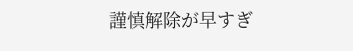謹慎解除が早すぎ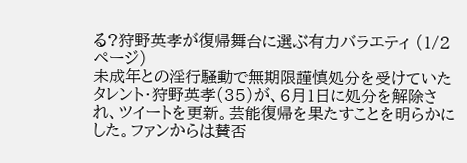る?狩野英孝が復帰舞台に選ぶ有力バラエティ (1/2ページ)
未成年との淫行騒動で無期限謹慎処分を受けていたタレント・狩野英孝(35)が、6月1日に処分を解除され、ツイートを更新。芸能復帰を果たすことを明らかにした。ファンからは賛否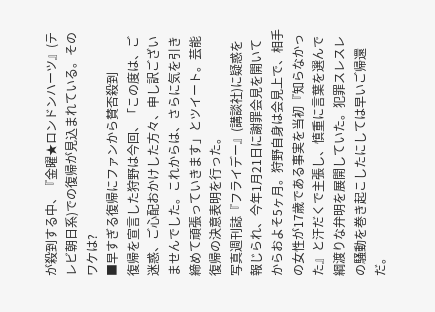が殺到する中、『金曜★ロンドンハーツ』(テレビ朝日系)での復帰が見込まれている。そのワケは?
■早すぎる復帰にファンから賛否殺到
復帰を宣言した狩野は今回、「この度は、ご迷惑、ご心配おかけした方々、申し訳ございませんでした。これからは、さらに気を引き締めて頑張っていきます」とツイート。芸能復帰の決意表明を行った。
写真週刊誌『フライデー』(講談社)に疑惑を報じられ、今年1月21日に謝罪会見を開いてからおよそ5ヶ月。狩野自身は会見上で、相手の女性が17歳である事実を当初『知らなかった』と汗だくで主張し、慎重に言葉を選んで綱渡りな弁明を展開していた。犯罪スレスレの騒動を巻き起こしたにしては早いご帰還だ。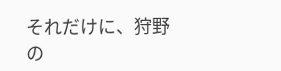それだけに、狩野の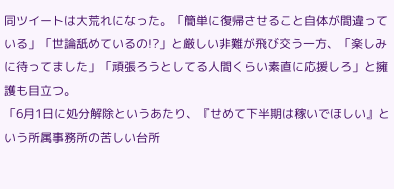同ツイートは大荒れになった。「簡単に復帰させること自体が間違っている」「世論舐めているの!?」と厳しい非難が飛び交う一方、「楽しみに待ってました」「頑張ろうとしてる人間くらい素直に応援しろ」と擁護も目立つ。
「6月1日に処分解除というあたり、『せめて下半期は稼いでほしい』という所属事務所の苦しい台所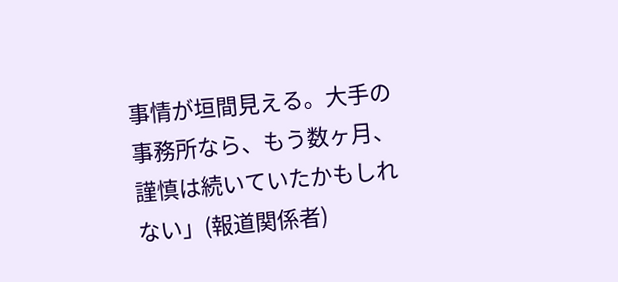事情が垣間見える。大手の事務所なら、もう数ヶ月、謹慎は続いていたかもしれない」(報道関係者)